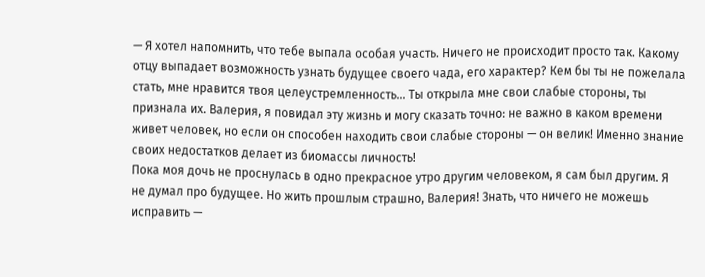— Я хотел напомнить, что тебе выпала особая участь. Ничего не происходит просто так. Какому отцу выпадает возможность узнать будущее своего чада, его характер? Кем бы ты не пожелала стать, мне нравится твоя целеустремленность… Ты открыла мне свои слабые стороны, ты признала их. Валерия, я повидал эту жизнь и могу сказать точно: не важно в каком времени живет человек, но если он способен находить свои слабые стороны — он велик! Именно знание своих недостатков делает из биомассы личность!
Пока моя дочь не проснулась в одно прекрасное утро другим человеком, я сам был другим. Я не думал про будущее. Но жить прошлым страшно, Валерия! Знать, что ничего не можешь исправить —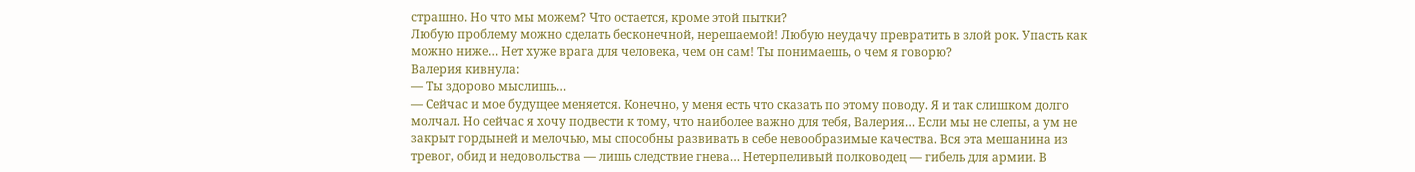страшно. Но что мы можем? Что остается, кроме этой пытки?
Любую проблему можно сделать бесконечной, нерешаемой! Любую неудачу превратить в злой рок. Упасть как можно ниже… Нет хуже врага для человека, чем он сам! Ты понимаешь, о чем я говорю?
Валерия кивнула:
— Ты здорово мыслишь…
— Сейчас и мое будущее меняется. Конечно, у меня есть что сказать по этому поводу. Я и так слишком долго молчал. Но сейчас я хочу подвести к тому, что наиболее важно для тебя, Валерия… Если мы не слепы, а ум не закрыт гордыней и мелочью, мы способны развивать в себе невообразимые качества. Вся эта мешанина из тревог, обид и недовольства — лишь следствие гнева… Нетерпеливый полководец — гибель для армии. В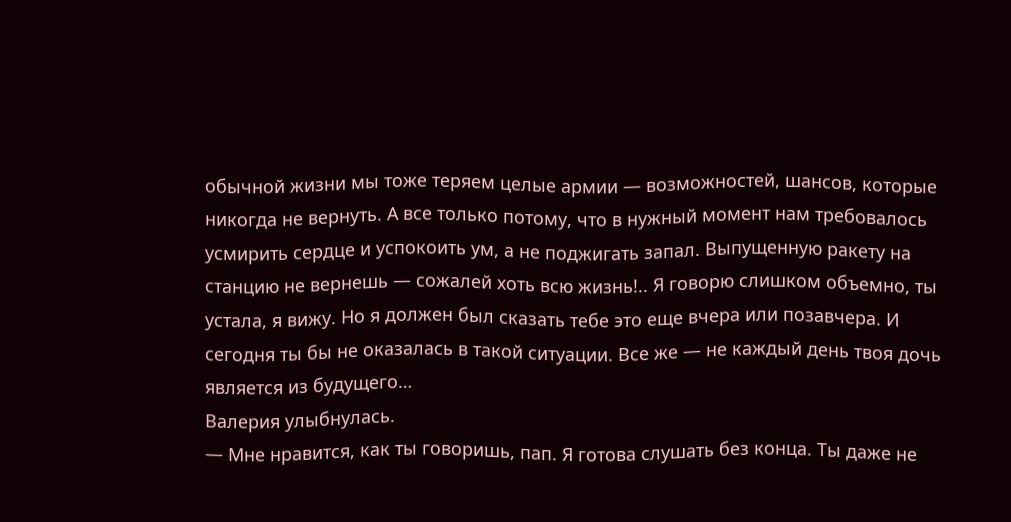обычной жизни мы тоже теряем целые армии — возможностей, шансов, которые никогда не вернуть. А все только потому, что в нужный момент нам требовалось усмирить сердце и успокоить ум, а не поджигать запал. Выпущенную ракету на станцию не вернешь — сожалей хоть всю жизнь!.. Я говорю слишком объемно, ты устала, я вижу. Но я должен был сказать тебе это еще вчера или позавчера. И сегодня ты бы не оказалась в такой ситуации. Все же — не каждый день твоя дочь является из будущего…
Валерия улыбнулась.
— Мне нравится, как ты говоришь, пап. Я готова слушать без конца. Ты даже не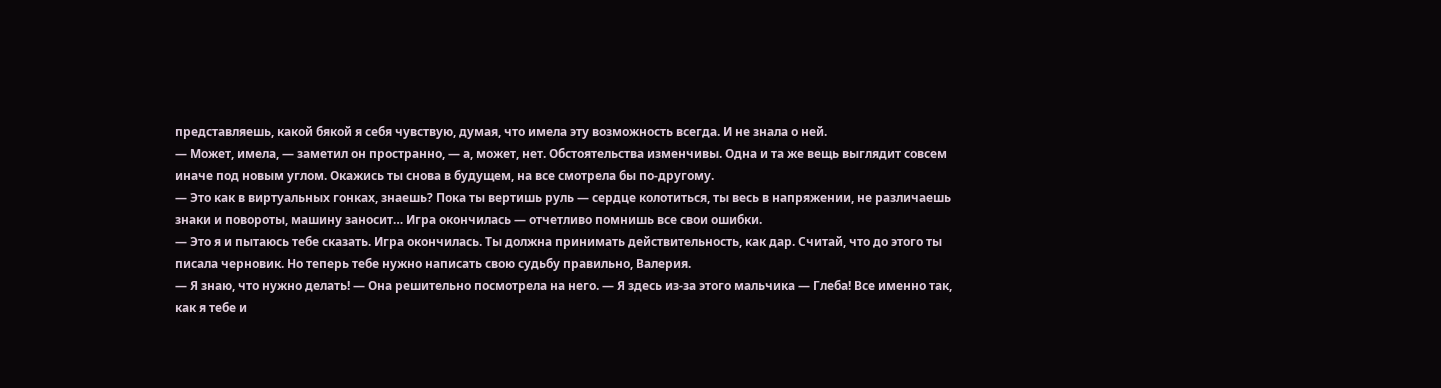представляешь, какой бякой я себя чувствую, думая, что имела эту возможность всегда. И не знала о ней.
— Может, имела, — заметил он пространно, — а, может, нет. Обстоятельства изменчивы. Одна и та же вещь выглядит совсем иначе под новым углом. Окажись ты снова в будущем, на все смотрела бы по-другому.
— Это как в виртуальных гонках, знаешь? Пока ты вертишь руль — сердце колотиться, ты весь в напряжении, не различаешь знаки и повороты, машину заносит… Игра окончилась — отчетливо помнишь все свои ошибки.
— Это я и пытаюсь тебе сказать. Игра окончилась. Ты должна принимать действительность, как дар. Считай, что до этого ты писала черновик. Но теперь тебе нужно написать свою судьбу правильно, Валерия.
— Я знаю, что нужно делать! — Она решительно посмотрела на него. — Я здесь из-за этого мальчика — Глеба! Все именно так, как я тебе и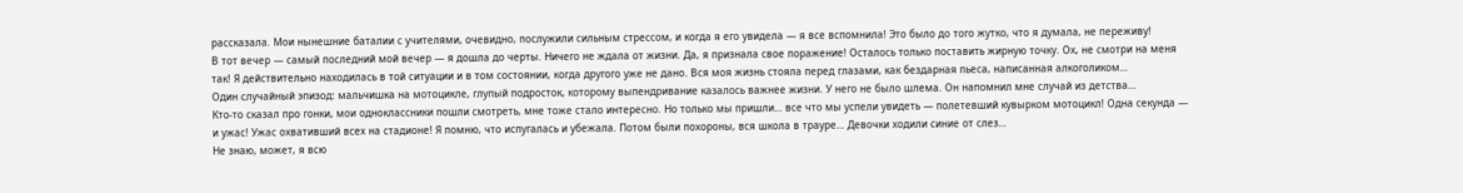рассказала. Мои нынешние баталии с учителями, очевидно, послужили сильным стрессом, и когда я его увидела — я все вспомнила! Это было до того жутко, что я думала, не переживу!
В тот вечер — самый последний мой вечер — я дошла до черты. Ничего не ждала от жизни. Да, я признала свое поражение! Осталось только поставить жирную точку. Ох, не смотри на меня так! Я действительно находилась в той ситуации и в том состоянии, когда другого уже не дано. Вся моя жизнь стояла перед глазами, как бездарная пьеса, написанная алкоголиком…
Один случайный эпизод: мальчишка на мотоцикле, глупый подросток, которому выпендривание казалось важнее жизни. У него не было шлема. Он напомнил мне случай из детства…
Кто-то сказал про гонки, мои одноклассники пошли смотреть, мне тоже стало интересно. Но только мы пришли… все что мы успели увидеть — полетевший кувырком мотоцикл! Одна секунда — и ужас! Ужас охвативший всех на стадионе! Я помню, что испугалась и убежала. Потом были похороны, вся школа в трауре… Девочки ходили синие от слез…
Не знаю, может, я всю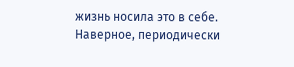жизнь носила это в себе. Наверное, периодически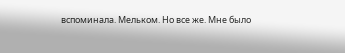вспоминала. Мельком. Но все же. Мне было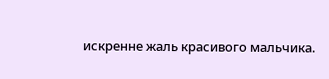искренне жаль красивого мальчика.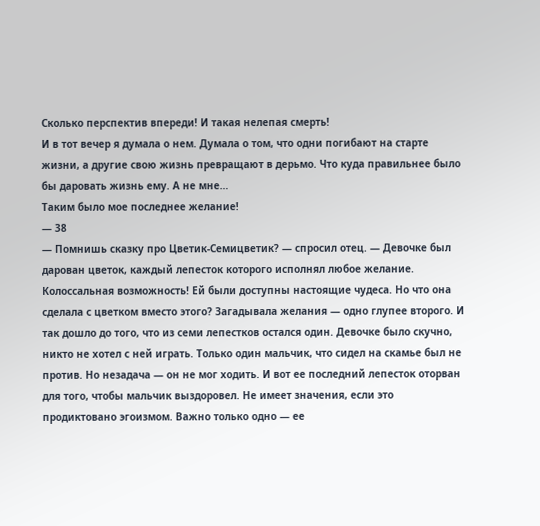Сколько перспектив впереди! И такая нелепая смерть!
И в тот вечер я думала о нем. Думала о том, что одни погибают на старте жизни, а другие свою жизнь превращают в дерьмо. Что куда правильнее было бы даровать жизнь ему. А не мне…
Таким было мое последнее желание!
— 38
— Помнишь сказку про Цветик-Семицветик? — спросил отец. — Девочке был дарован цветок, каждый лепесток которого исполнял любое желание. Колоссальная возможность! Ей были доступны настоящие чудеса. Но что она сделала с цветком вместо этого? Загадывала желания — одно глупее второго. И так дошло до того, что из семи лепестков остался один. Девочке было скучно, никто не хотел с ней играть. Только один мальчик, что сидел на скамье был не против. Но незадача — он не мог ходить. И вот ее последний лепесток оторван для того, чтобы мальчик выздоровел. Не имеет значения, если это продиктовано эгоизмом. Важно только одно — ее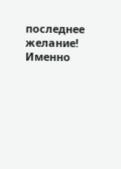последнее желание! Именно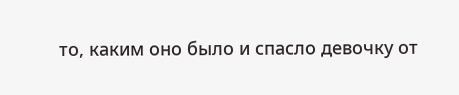то, каким оно было и спасло девочку от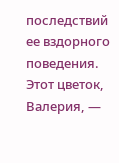последствий ее вздорного поведения. Этот цветок, Валерия, —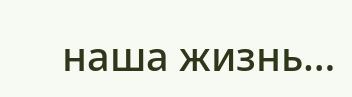наша жизнь…